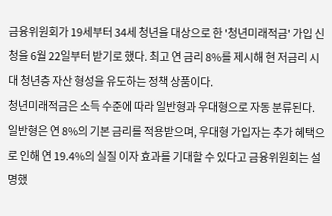금융위원회가 19세부터 34세 청년을 대상으로 한 '청년미래적금' 가입 신청을 6월 22일부터 받기로 했다. 최고 연 금리 8%를 제시해 현 저금리 시대 청년층 자산 형성을 유도하는 정책 상품이다.
청년미래적금은 소득 수준에 따라 일반형과 우대형으로 자동 분류된다. 일반형은 연 8%의 기본 금리를 적용받으며, 우대형 가입자는 추가 혜택으로 인해 연 19.4%의 실질 이자 효과를 기대할 수 있다고 금융위원회는 설명했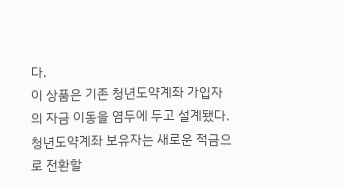다.
이 상품은 기존 청년도약계좌 가입자의 자금 이동을 염두에 두고 설계됐다. 청년도약계좌 보유자는 새로운 적금으로 전환할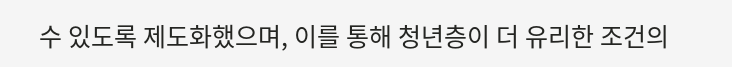수 있도록 제도화했으며, 이를 통해 청년층이 더 유리한 조건의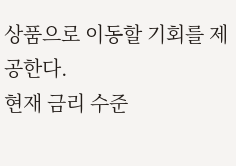상품으로 이동할 기회를 제공한다.
현재 금리 수준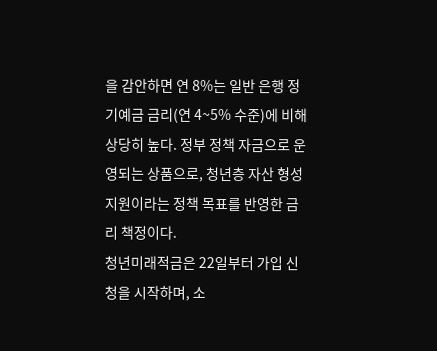을 감안하면 연 8%는 일반 은행 정기예금 금리(연 4~5% 수준)에 비해 상당히 높다. 정부 정책 자금으로 운영되는 상품으로, 청년층 자산 형성 지원이라는 정책 목표를 반영한 금리 책정이다.
청년미래적금은 22일부터 가입 신청을 시작하며, 소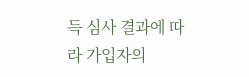득 심사 결과에 따라 가입자의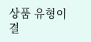상품 유형이 결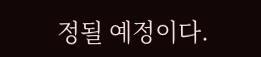정될 예정이다.